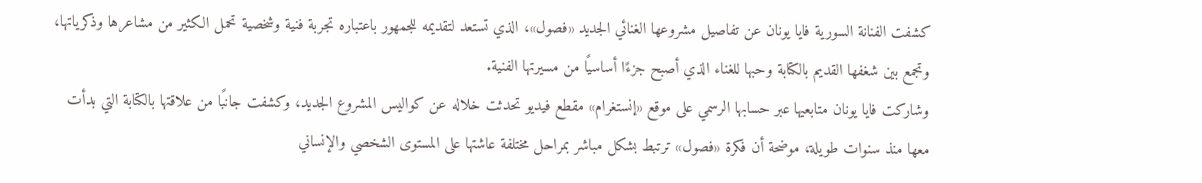كشفت الفنانة السورية فايا يونان عن تفاصيل مشروعها الغنائي الجديد «فصول»، الذي تستعد لتقديمه للجمهور باعتباره تجربة فنية وشخصية تحمل الكثير من مشاعرها وذكرياتها، وتجمع بين شغفها القديم بالكتابة وحبها للغناء الذي أصبح جزءًا أساسيًا من مسيرتها الفنية.
وشاركت فايا يونان متابعيها عبر حسابها الرسمي على موقع «إنستغرام» مقطع فيديو تحدثت خلاله عن كواليس المشروع الجديد، وكشفت جانبًا من علاقتها بالكتابة التي بدأت معها منذ سنوات طويلة، موضحة أن فكرة «فصول» ترتبط بشكل مباشر بمراحل مختلفة عاشتها على المستوى الشخصي والإنساني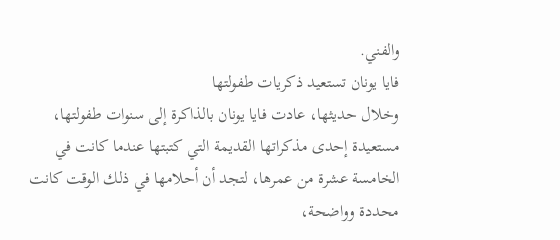والفني.
فايا يونان تستعيد ذكريات طفولتها
وخلال حديثها، عادت فايا يونان بالذاكرة إلى سنوات طفولتها، مستعيدة إحدى مذكراتها القديمة التي كتبتها عندما كانت في الخامسة عشرة من عمرها، لتجد أن أحلامها في ذلك الوقت كانت محددة وواضحة،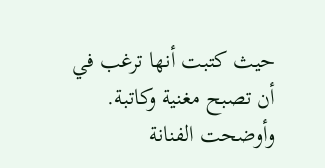حيث كتبت أنها ترغب في أن تصبح مغنية وكاتبة.
وأوضحت الفنانة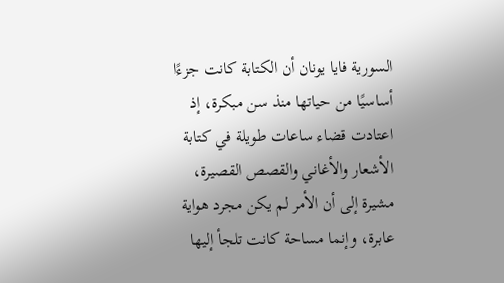السورية فايا يونان أن الكتابة كانت جزءًا أساسيًا من حياتها منذ سن مبكرة، إذ اعتادت قضاء ساعات طويلة في كتابة الأشعار والأغاني والقصص القصيرة، مشيرة إلى أن الأمر لم يكن مجرد هواية عابرة، وإنما مساحة كانت تلجأ إليها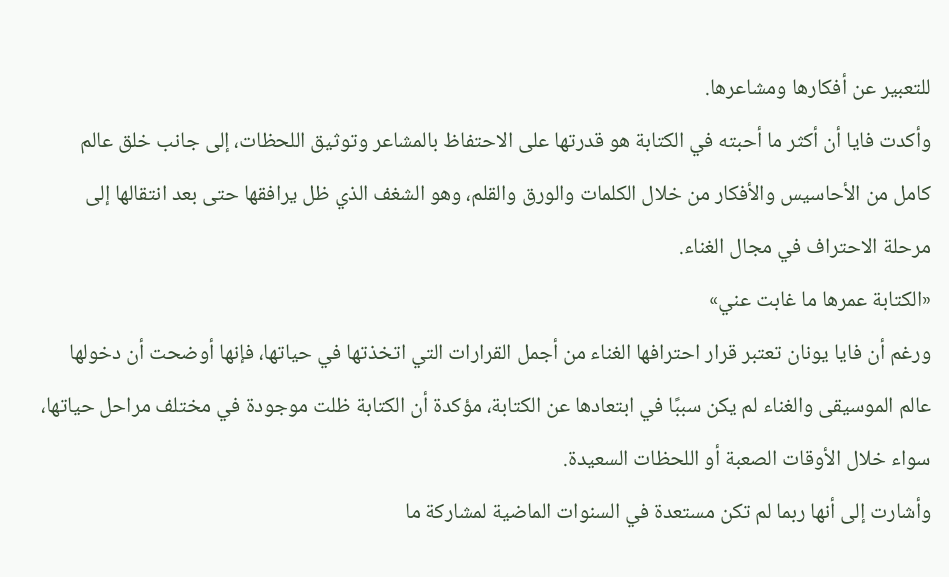للتعبير عن أفكارها ومشاعرها.
وأكدت فايا أن أكثر ما أحبته في الكتابة هو قدرتها على الاحتفاظ بالمشاعر وتوثيق اللحظات، إلى جانب خلق عالم كامل من الأحاسيس والأفكار من خلال الكلمات والورق والقلم، وهو الشغف الذي ظل يرافقها حتى بعد انتقالها إلى مرحلة الاحتراف في مجال الغناء.
«الكتابة عمرها ما غابت عني»
ورغم أن فايا يونان تعتبر قرار احترافها الغناء من أجمل القرارات التي اتخذتها في حياتها، فإنها أوضحت أن دخولها عالم الموسيقى والغناء لم يكن سببًا في ابتعادها عن الكتابة، مؤكدة أن الكتابة ظلت موجودة في مختلف مراحل حياتها، سواء خلال الأوقات الصعبة أو اللحظات السعيدة.
وأشارت إلى أنها ربما لم تكن مستعدة في السنوات الماضية لمشاركة ما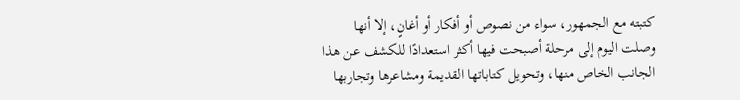كتبته مع الجمهور، سواء من نصوص أو أفكار أو أغانٍ، إلا أنها وصلت اليوم إلى مرحلة أصبحت فيها أكثر استعدادًا للكشف عن هذا الجانب الخاص منها، وتحويل كتاباتها القديمة ومشاعرها وتجاربها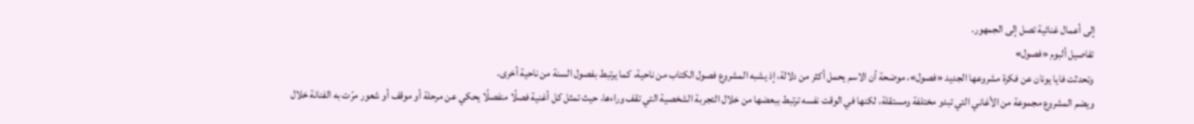إلى أعمال غنائية تصل إلى الجمهور.
تفاصيل ألبوم «فصول»
وتحدثت فايا يونان عن فكرة مشروعها الجديد «فصول»، موضحة أن الاسم يحمل أكثر من دلالة، إذ يشبه المشروع فصول الكتاب من ناحية، كما يرتبط بفصول السنة من ناحية أخرى.
ويضم المشروع مجموعة من الأغاني التي تبدو مختلفة ومستقلة، لكنها في الوقت نفسه ترتبط ببعضها من خلال التجربة الشخصية التي تقف وراءها، حيث تمثل كل أغنية فصلًا منفصلًا يحكي عن مرحلة أو موقف أو شعور مرّت به الفنانة خلال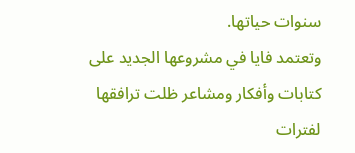سنوات حياتها.
وتعتمد فايا في مشروعها الجديد على كتابات وأفكار ومشاعر ظلت ترافقها لفترات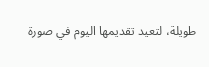طويلة، لتعيد تقديمها اليوم في صورة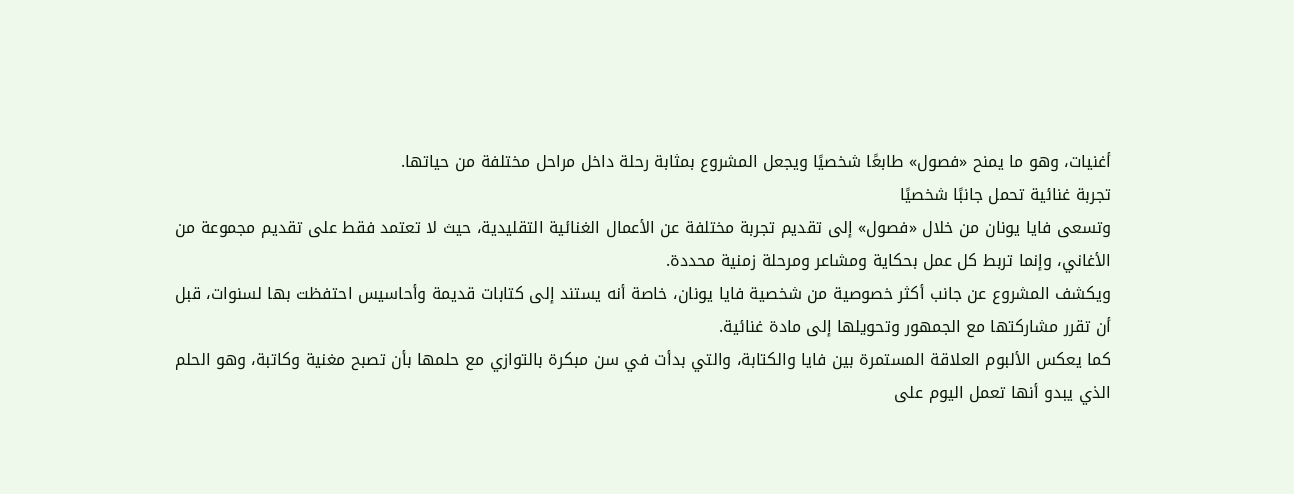أغنيات، وهو ما يمنح «فصول» طابعًا شخصيًا ويجعل المشروع بمثابة رحلة داخل مراحل مختلفة من حياتها.
تجربة غنائية تحمل جانبًا شخصيًا
وتسعى فايا يونان من خلال «فصول» إلى تقديم تجربة مختلفة عن الأعمال الغنائية التقليدية، حيث لا تعتمد فقط على تقديم مجموعة من الأغاني، وإنما تربط كل عمل بحكاية ومشاعر ومرحلة زمنية محددة.
ويكشف المشروع عن جانب أكثر خصوصية من شخصية فايا يونان، خاصة أنه يستند إلى كتابات قديمة وأحاسيس احتفظت بها لسنوات، قبل أن تقرر مشاركتها مع الجمهور وتحويلها إلى مادة غنائية.
كما يعكس الألبوم العلاقة المستمرة بين فايا والكتابة، والتي بدأت في سن مبكرة بالتوازي مع حلمها بأن تصبح مغنية وكاتبة، وهو الحلم الذي يبدو أنها تعمل اليوم على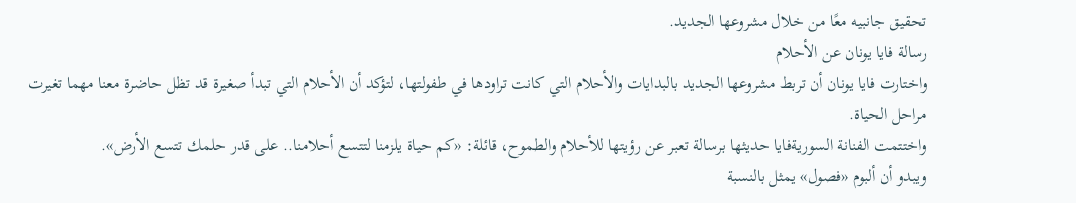تحقيق جانبيه معًا من خلال مشروعها الجديد.
رسالة فايا يونان عن الأحلام
واختارت فايا يونان أن تربط مشروعها الجديد بالبدايات والأحلام التي كانت تراودها في طفولتها، لتؤكد أن الأحلام التي تبدأ صغيرة قد تظل حاضرة معنا مهما تغيرت مراحل الحياة.
واختتمت الفنانة السوريةفايا حديثها برسالة تعبر عن رؤيتها للأحلام والطموح، قائلة: «كم حياة يلزمنا لتتسع أحلامنا.. على قدر حلمك تتسع الأرض».
ويبدو أن ألبوم «فصول» يمثل بالنسبة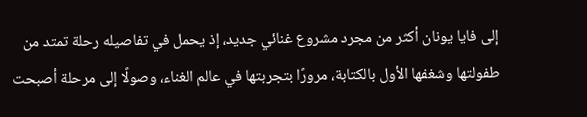إلى فايا يونان أكثر من مجرد مشروع غنائي جديد، إذ يحمل في تفاصيله رحلة تمتد من طفولتها وشغفها الأول بالكتابة، مرورًا بتجربتها في عالم الغناء، وصولًا إلى مرحلة أصبحت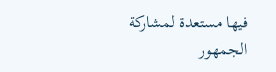فيها مستعدة لمشاركة الجمهور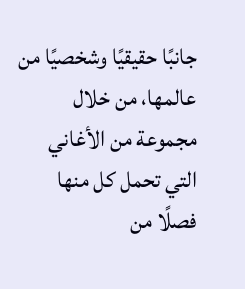جانبًا حقيقيًا وشخصيًا من عالمها، من خلال مجموعة من الأغاني التي تحمل كل منها فصلًا من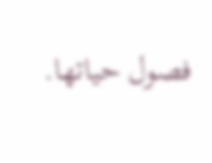فصول حياتها.